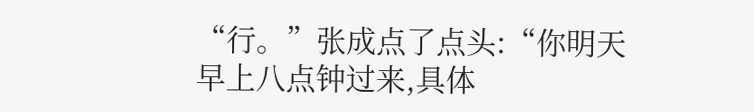“行。”张成点了点头:“你明天早上八点钟过来,具体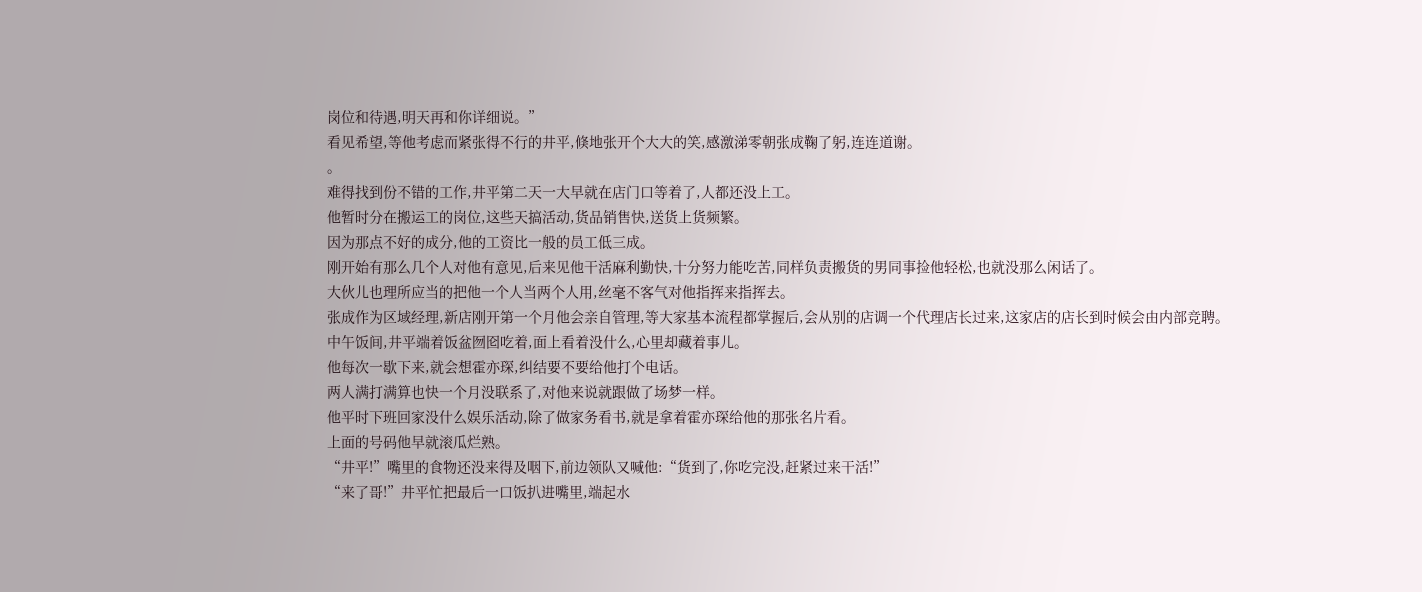岗位和待遇,明天再和你详细说。”
看见希望,等他考虑而紧张得不行的井平,倏地张开个大大的笑,感激涕零朝张成鞠了躬,连连道谢。
。
难得找到份不错的工作,井平第二天一大早就在店门口等着了,人都还没上工。
他暂时分在搬运工的岗位,这些天搞活动,货品销售快,送货上货频繁。
因为那点不好的成分,他的工资比一般的员工低三成。
刚开始有那么几个人对他有意见,后来见他干活麻利勤快,十分努力能吃苦,同样负责搬货的男同事捡他轻松,也就没那么闲话了。
大伙儿也理所应当的把他一个人当两个人用,丝毫不客气对他指挥来指挥去。
张成作为区域经理,新店刚开第一个月他会亲自管理,等大家基本流程都掌握后,会从别的店调一个代理店长过来,这家店的店长到时候会由内部竞聘。
中午饭间,井平端着饭盆囫囵吃着,面上看着没什么,心里却藏着事儿。
他每次一歇下来,就会想霍亦琛,纠结要不要给他打个电话。
两人满打满算也快一个月没联系了,对他来说就跟做了场梦一样。
他平时下班回家没什么娱乐活动,除了做家务看书,就是拿着霍亦琛给他的那张名片看。
上面的号码他早就滚瓜烂熟。
“井平!”嘴里的食物还没来得及咽下,前边领队又喊他:“货到了,你吃完没,赶紧过来干活!”
“来了哥!”井平忙把最后一口饭扒进嘴里,端起水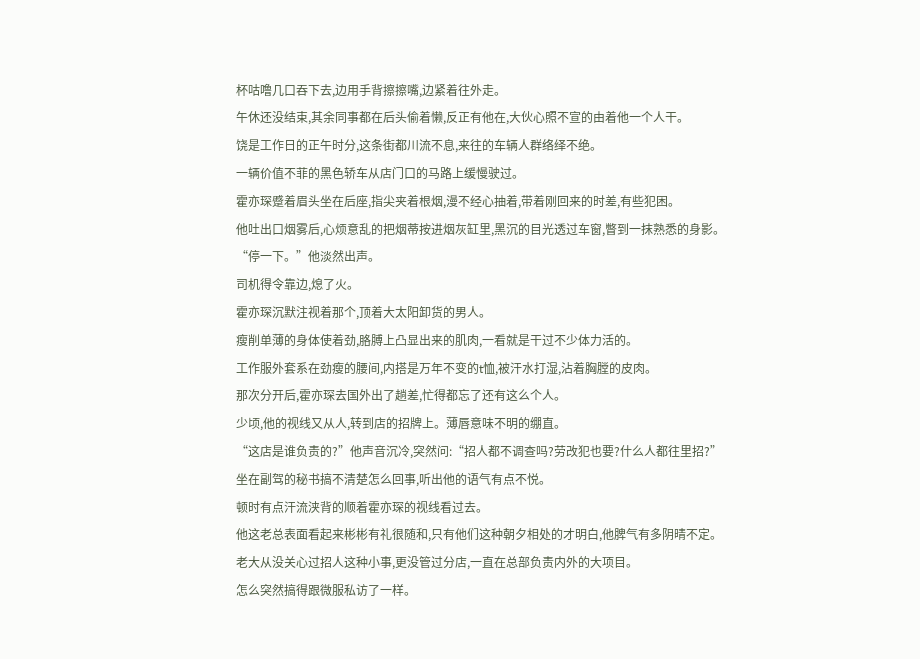杯咕噜几口吞下去,边用手背擦擦嘴,边紧着往外走。
午休还没结束,其余同事都在后头偷着懒,反正有他在,大伙心照不宣的由着他一个人干。
饶是工作日的正午时分,这条街都川流不息,来往的车辆人群络绎不绝。
一辆价值不菲的黑色轿车从店门口的马路上缓慢驶过。
霍亦琛蹙着眉头坐在后座,指尖夹着根烟,漫不经心抽着,带着刚回来的时差,有些犯困。
他吐出口烟雾后,心烦意乱的把烟蒂按进烟灰缸里,黑沉的目光透过车窗,瞥到一抹熟悉的身影。
“停一下。”他淡然出声。
司机得令靠边,熄了火。
霍亦琛沉默注视着那个,顶着大太阳卸货的男人。
瘦削单薄的身体使着劲,胳膊上凸显出来的肌肉,一看就是干过不少体力活的。
工作服外套系在劲瘦的腰间,内搭是万年不变的t恤,被汗水打湿,沾着胸膛的皮肉。
那次分开后,霍亦琛去国外出了趟差,忙得都忘了还有这么个人。
少顷,他的视线又从人,转到店的招牌上。薄唇意味不明的绷直。
“这店是谁负责的?”他声音沉冷,突然问:“招人都不调查吗?劳改犯也要?什么人都往里招?”
坐在副驾的秘书搞不清楚怎么回事,听出他的语气有点不悦。
顿时有点汗流浃背的顺着霍亦琛的视线看过去。
他这老总表面看起来彬彬有礼很随和,只有他们这种朝夕相处的才明白,他脾气有多阴晴不定。
老大从没关心过招人这种小事,更没管过分店,一直在总部负责内外的大项目。
怎么突然搞得跟微服私访了一样。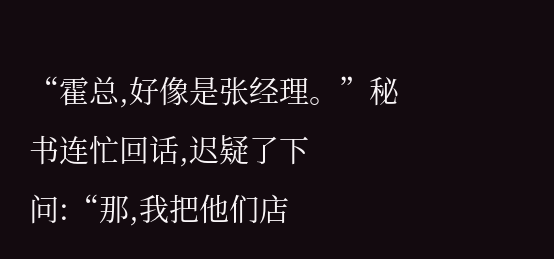“霍总,好像是张经理。”秘书连忙回话,迟疑了下问:“那,我把他们店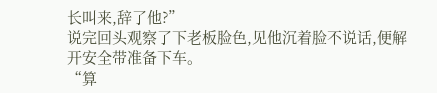长叫来,辞了他?”
说完回头观察了下老板脸色,见他沉着脸不说话,便解开安全带准备下车。
“算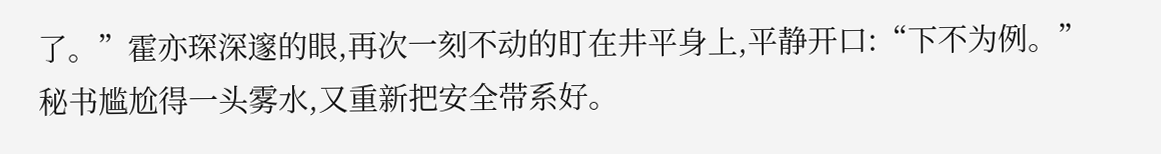了。”霍亦琛深邃的眼,再次一刻不动的盯在井平身上,平静开口:“下不为例。”
秘书尴尬得一头雾水,又重新把安全带系好。